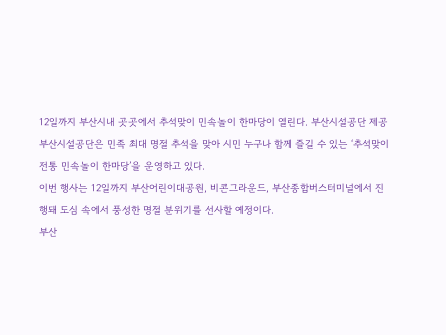12일까지 부산시내 곳곳에서 추석맞이 민속놀이 한마당이 열린다. 부산시설공단 제공
부산시설공단은 민족 최대 명절 추석을 맞아 시민 누구나 함께 즐길 수 있는 ‘추석맞이 전통 민속놀이 한마당’을 운영하고 있다.
이번 행사는 12일까지 부산어린이대공원, 비콘그라운드, 부산종합버스터미널에서 진행돼 도심 속에서 풍성한 명절 분위기를 선사할 예정이다.
부산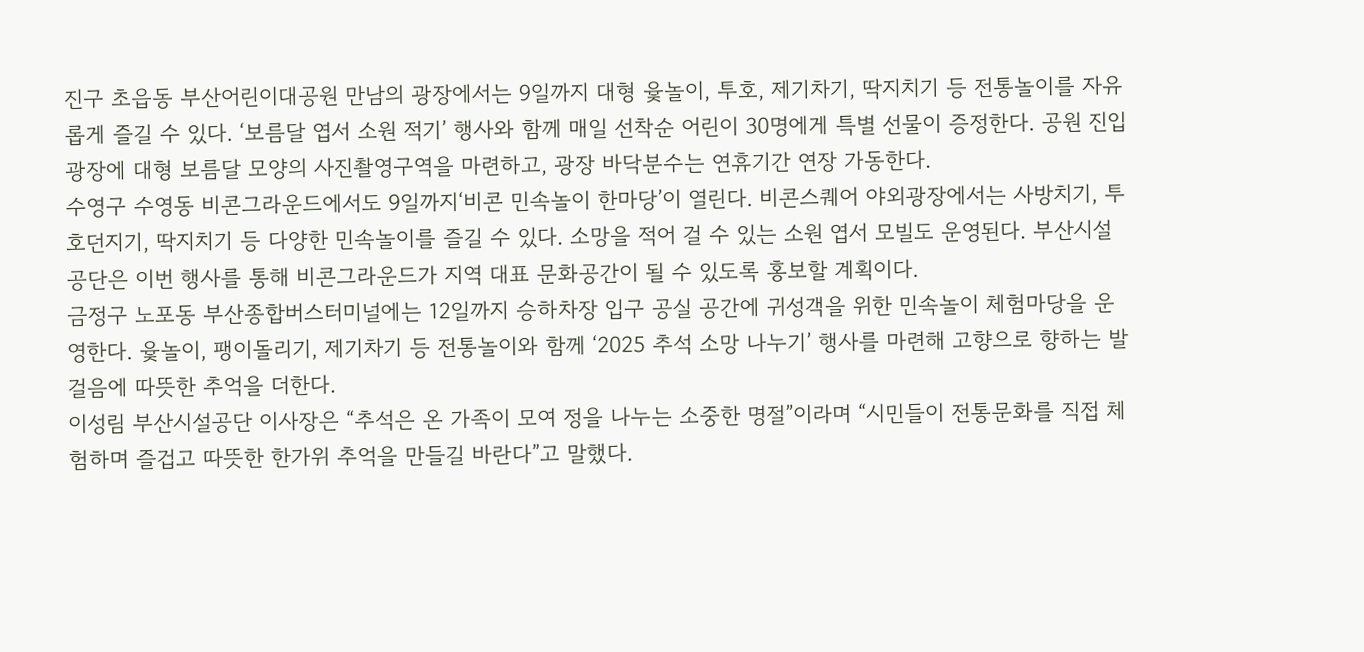진구 초읍동 부산어린이대공원 만남의 광장에서는 9일까지 대형 윷놀이, 투호, 제기차기, 딱지치기 등 전통놀이를 자유롭게 즐길 수 있다. ‘보름달 엽서 소원 적기’ 행사와 함께 매일 선착순 어린이 30명에게 특별 선물이 증정한다. 공원 진입광장에 대형 보름달 모양의 사진촬영구역을 마련하고, 광장 바닥분수는 연휴기간 연장 가동한다.
수영구 수영동 비콘그라운드에서도 9일까지‘비콘 민속놀이 한마당’이 열린다. 비콘스퀘어 야외광장에서는 사방치기, 투호던지기, 딱지치기 등 다양한 민속놀이를 즐길 수 있다. 소망을 적어 걸 수 있는 소원 엽서 모빌도 운영된다. 부산시설공단은 이번 행사를 통해 비콘그라운드가 지역 대표 문화공간이 될 수 있도록 홍보할 계획이다.
금정구 노포동 부산종합버스터미널에는 12일까지 승하차장 입구 공실 공간에 귀성객을 위한 민속놀이 체험마당을 운영한다. 윷놀이, 팽이돌리기, 제기차기 등 전통놀이와 함께 ‘2025 추석 소망 나누기’ 행사를 마련해 고향으로 향하는 발걸음에 따뜻한 추억을 더한다.
이성림 부산시설공단 이사장은 “추석은 온 가족이 모여 정을 나누는 소중한 명절”이라며 “시민들이 전통문화를 직접 체험하며 즐겁고 따뜻한 한가위 추억을 만들길 바란다”고 말했다.